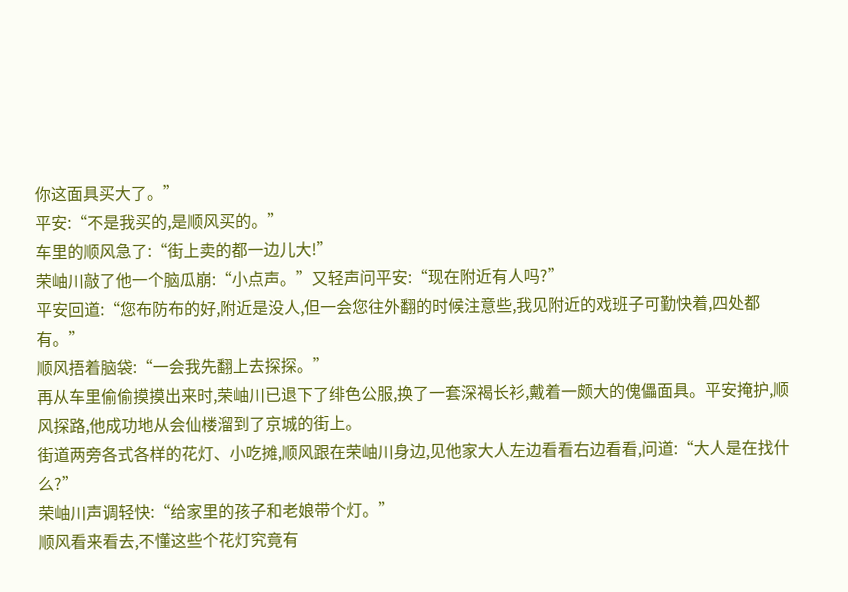你这面具买大了。”
平安:“不是我买的,是顺风买的。”
车里的顺风急了:“街上卖的都一边儿大!”
荣岫川敲了他一个脑瓜崩:“小点声。”又轻声问平安:“现在附近有人吗?”
平安回道:“您布防布的好,附近是没人,但一会您往外翻的时候注意些,我见附近的戏班子可勤快着,四处都有。”
顺风捂着脑袋:“一会我先翻上去探探。”
再从车里偷偷摸摸出来时,荣岫川已退下了绯色公服,换了一套深褐长衫,戴着一颇大的傀儡面具。平安掩护,顺风探路,他成功地从会仙楼溜到了京城的街上。
街道两旁各式各样的花灯、小吃摊,顺风跟在荣岫川身边,见他家大人左边看看右边看看,问道:“大人是在找什么?”
荣岫川声调轻快:“给家里的孩子和老娘带个灯。”
顺风看来看去,不懂这些个花灯究竟有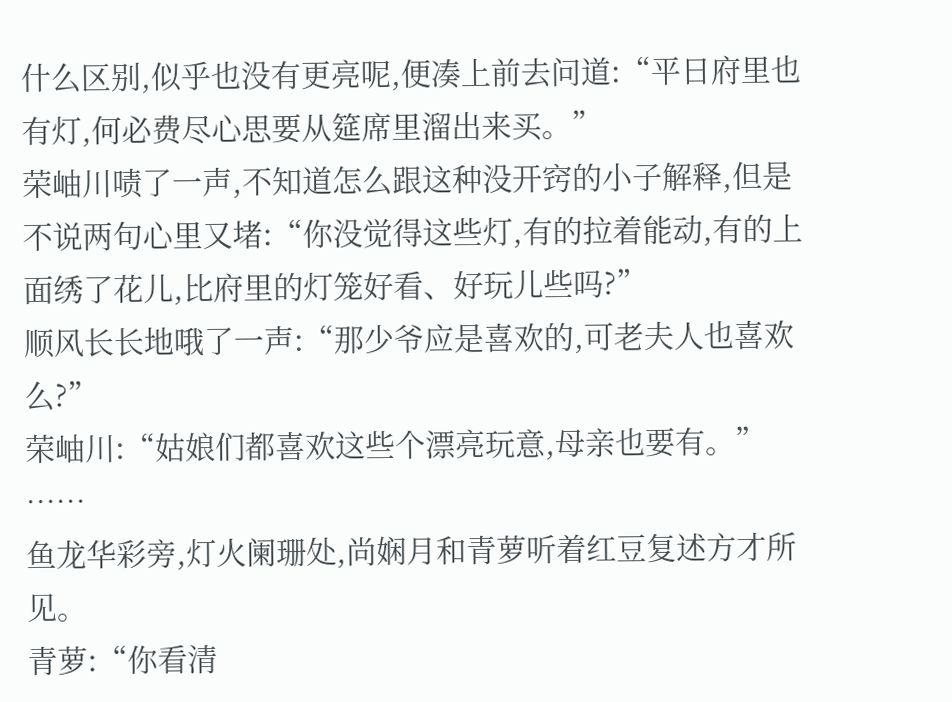什么区别,似乎也没有更亮呢,便凑上前去问道:“平日府里也有灯,何必费尽心思要从筵席里溜出来买。”
荣岫川啧了一声,不知道怎么跟这种没开窍的小子解释,但是不说两句心里又堵:“你没觉得这些灯,有的拉着能动,有的上面绣了花儿,比府里的灯笼好看、好玩儿些吗?”
顺风长长地哦了一声:“那少爷应是喜欢的,可老夫人也喜欢么?”
荣岫川:“姑娘们都喜欢这些个漂亮玩意,母亲也要有。”
……
鱼龙华彩旁,灯火阑珊处,尚娴月和青萝听着红豆复述方才所见。
青萝:“你看清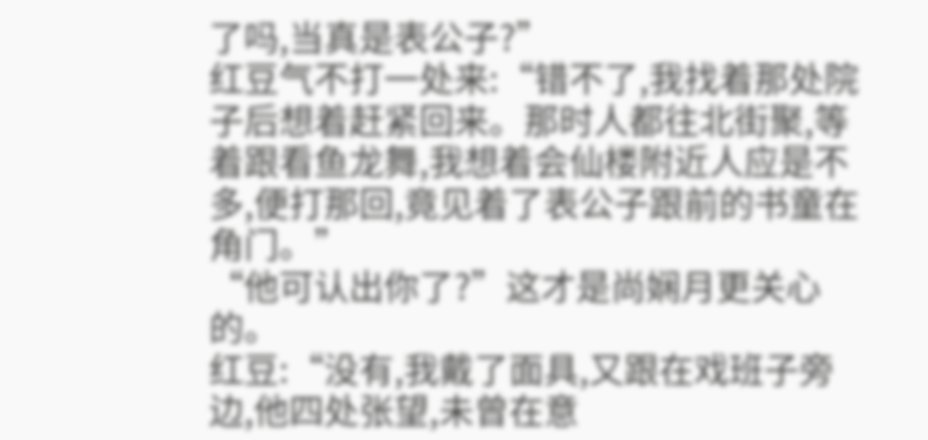了吗,当真是表公子?”
红豆气不打一处来:“错不了,我找着那处院子后想着赶紧回来。那时人都往北街聚,等着跟看鱼龙舞,我想着会仙楼附近人应是不多,便打那回,竟见着了表公子跟前的书童在角门。”
“他可认出你了?”这才是尚娴月更关心的。
红豆:“没有,我戴了面具,又跟在戏班子旁边,他四处张望,未曾在意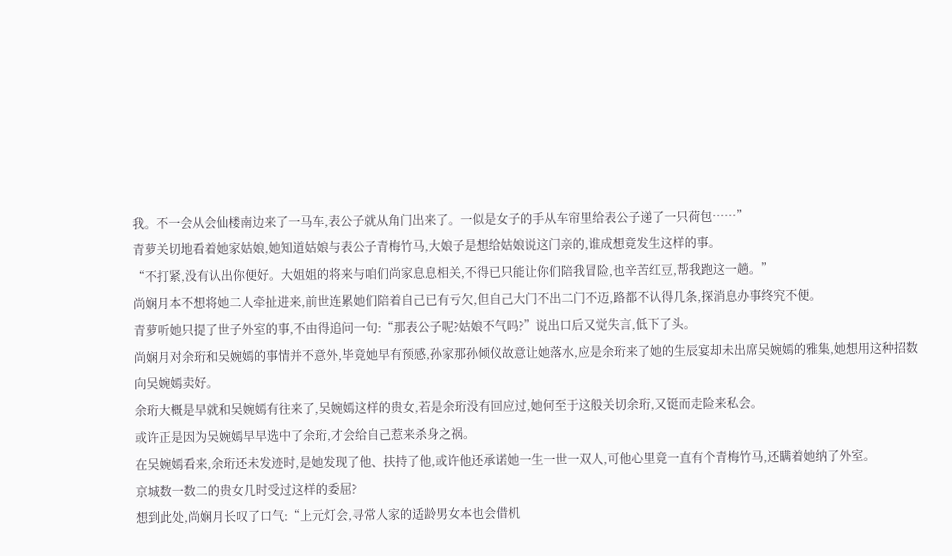我。不一会从会仙楼南边来了一马车,表公子就从角门出来了。一似是女子的手从车帘里给表公子递了一只荷包……”
青萝关切地看着她家姑娘,她知道姑娘与表公子青梅竹马,大娘子是想给姑娘说这门亲的,谁成想竟发生这样的事。
“不打紧,没有认出你便好。大姐姐的将来与咱们尚家息息相关,不得已只能让你们陪我冒险,也辛苦红豆,帮我跑这一趟。”
尚娴月本不想将她二人牵扯进来,前世连累她们陪着自己已有亏欠,但自己大门不出二门不迈,路都不认得几条,探消息办事终究不便。
青萝听她只提了世子外室的事,不由得追问一句:“那表公子呢?姑娘不气吗?”说出口后又觉失言,低下了头。
尚娴月对余珩和吴婉嫣的事情并不意外,毕竟她早有预感,孙家那孙倾仪故意让她落水,应是余珩来了她的生辰宴却未出席吴婉嫣的雅集,她想用这种招数向吴婉嫣卖好。
余珩大概是早就和吴婉嫣有往来了,吴婉嫣这样的贵女,若是余珩没有回应过,她何至于这般关切余珩,又铤而走险来私会。
或许正是因为吴婉嫣早早选中了余珩,才会给自己惹来杀身之祸。
在吴婉嫣看来,余珩还未发迹时,是她发现了他、扶持了他,或许他还承诺她一生一世一双人,可他心里竟一直有个青梅竹马,还瞒着她纳了外室。
京城数一数二的贵女几时受过这样的委屈?
想到此处,尚娴月长叹了口气:“上元灯会,寻常人家的适龄男女本也会借机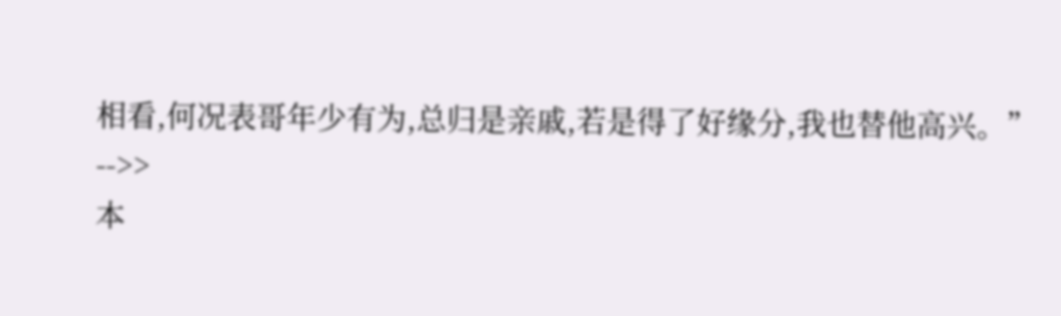相看,何况表哥年少有为,总归是亲戚,若是得了好缘分,我也替他高兴。”
-->>
本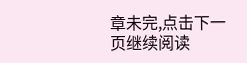章未完,点击下一页继续阅读